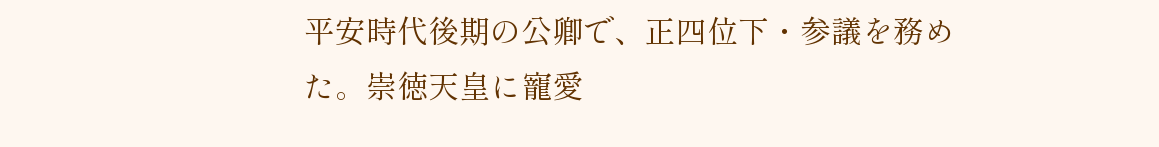平安時代後期の公卿で、正四位下・参議を務めた。崇徳天皇に寵愛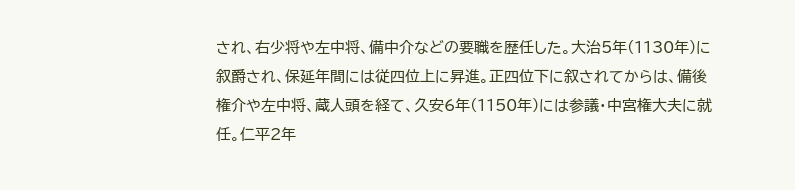され、右少将や左中将、備中介などの要職を歴任した。大治5年(1130年)に叙爵され、保延年間には従四位上に昇進。正四位下に叙されてからは、備後権介や左中将、蔵人頭を経て、久安6年(1150年)には参議・中宮権大夫に就任。仁平2年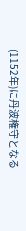(1152年)に丹波権守となる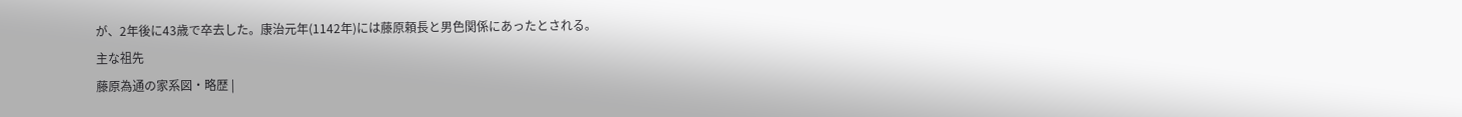が、2年後に43歳で卒去した。康治元年(1142年)には藤原頼長と男色関係にあったとされる。
主な祖先
藤原為通の家系図・略歴 |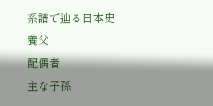系譜で辿る日本史
養父
配偶者
主な子孫